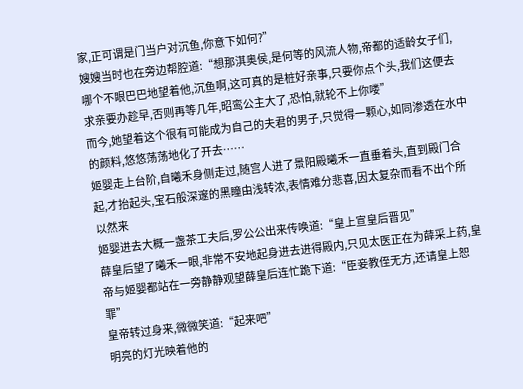家,正可谓是门当户对沉鱼,你意下如何?”
嫂嫂当时也在旁边帮腔道:“想那淇奥侯,是何等的风流人物,帝都的适龄女子们,哪个不眼巴巴地望着他,沉鱼啊,这可真的是桩好亲事,只要你点个头,我们这便去求亲要办趁早,否则再等几年,昭鸾公主大了,恐怕,就轮不上你喽”
而今,她望着这个很有可能成为自己的夫君的男子,只觉得一颗心,如同渗透在水中的颜料,悠悠荡荡地化了开去……
姬婴走上台阶,自曦禾身侧走过,随宫人进了景阳殿曦禾一直垂着头,直到殿门合起,才抬起头,宝石般深邃的黑瞳由浅转浓,表情难分悲喜,因太复杂而看不出个所以然来
姬婴进去大概一盏茶工夫后,罗公公出来传唤道:“皇上宣皇后晋见”
薛皇后望了曦禾一眼,非常不安地起身进去进得殿内,只见太医正在为薛采上药,皇帝与姬婴都站在一旁静静观望薛皇后连忙跪下道:“臣妾教侄无方,还请皇上恕罪”
皇帝转过身来,微微笑道:“起来吧”
明亮的灯光映着他的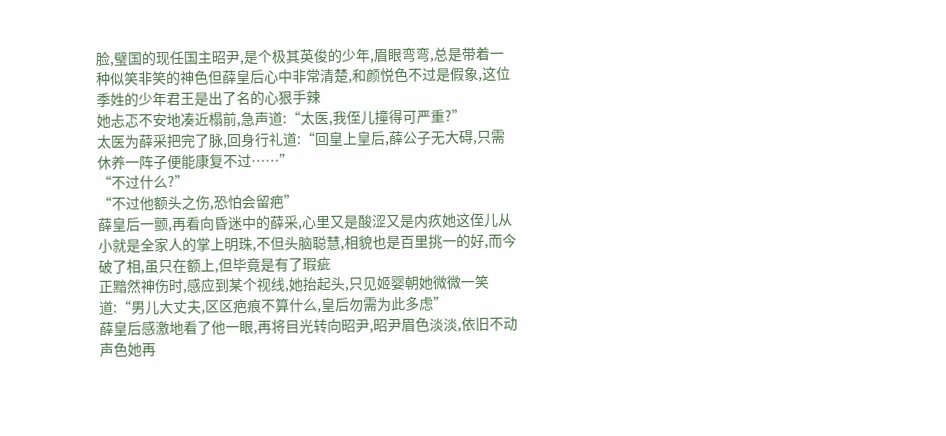脸,璧国的现任国主昭尹,是个极其英俊的少年,眉眼弯弯,总是带着一种似笑非笑的神色但薛皇后心中非常清楚,和颜悦色不过是假象,这位季姓的少年君王是出了名的心狠手辣
她忐忑不安地凑近榻前,急声道:“太医,我侄儿撞得可严重?”
太医为薛采把完了脉,回身行礼道:“回皇上皇后,薛公子无大碍,只需休养一阵子便能康复不过……”
“不过什么?”
“不过他额头之伤,恐怕会留疤”
薛皇后一颤,再看向昏迷中的薛采,心里又是酸涩又是内疚她这侄儿从小就是全家人的掌上明珠,不但头脑聪慧,相貌也是百里挑一的好,而今破了相,虽只在额上,但毕竟是有了瑕疵
正黯然神伤时,感应到某个视线,她抬起头,只见姬婴朝她微微一笑道:“男儿大丈夫,区区疤痕不算什么,皇后勿需为此多虑”
薛皇后感激地看了他一眼,再将目光转向昭尹,昭尹眉色淡淡,依旧不动声色她再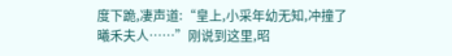度下跪,凄声道:“皇上,小采年幼无知,冲撞了曦禾夫人……”刚说到这里,昭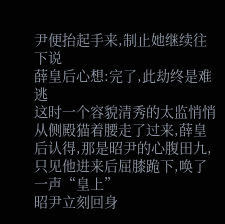尹便抬起手来,制止她继续往下说
薛皇后心想:完了,此劫终是难逃
这时一个容貌清秀的太监悄悄从侧殿猫着腰走了过来,薛皇后认得,那是昭尹的心腹田九,只见他进来后屈膝跪下,唤了一声“皇上”
昭尹立刻回身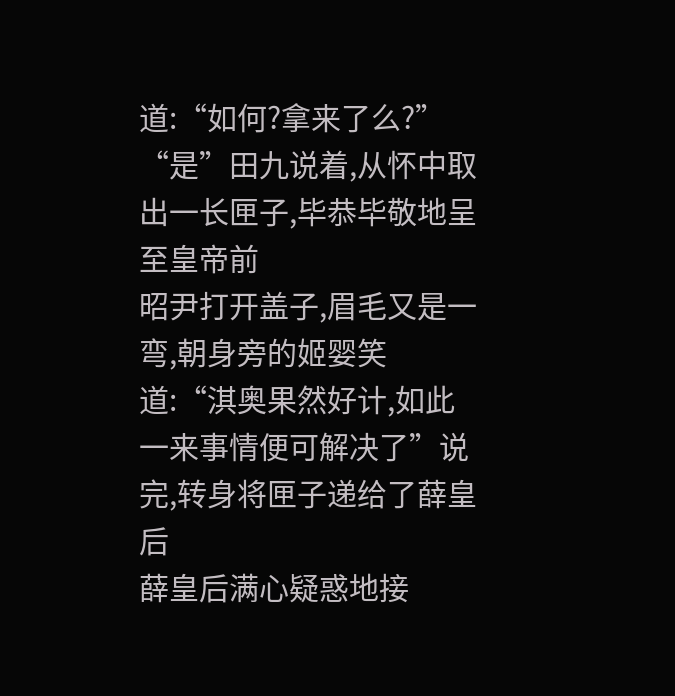道:“如何?拿来了么?”
“是”田九说着,从怀中取出一长匣子,毕恭毕敬地呈至皇帝前
昭尹打开盖子,眉毛又是一弯,朝身旁的姬婴笑道:“淇奥果然好计,如此一来事情便可解决了”说完,转身将匣子递给了薛皇后
薛皇后满心疑惑地接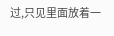过,只见里面放着一